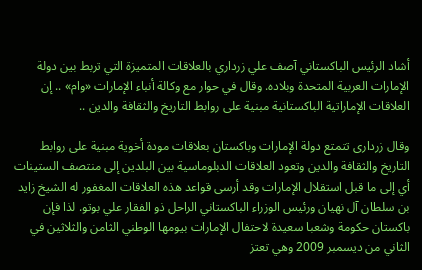أشاد الرئيس الباكستاني آصف علي زرداري بالعلاقات المتميزة التي تربط بين دولة الإمارات العربية المتحدة وبلاده. وقال في حوار مع وكالة أنباء الإمارات «وام» .. إن العلاقات الإماراتية الباكستانية مبنية على روابط التاريخ والثقافة والدين ..

وقال زردارى تتمتع دولة الإمارات وباكستان بعلاقات مودة أخوية مبنية على روابط التاريخ والثقافة والدين وتعود العلاقات الدبلوماسية بين البلدين إلى منتصف الستينات أي إلى ما قبل استقلال الإمارات وقد أرسى قواعد هذه العلاقات المغفور له الشيخ زايد بن سلطان آل نهيان ورئيس الوزراء الباكستاني الراحل ذو الفقار علي بوتو. لذا فإن باكستان حكومة وشعبا سعيدة لاحتفال الإمارات بيومها الوطني الثامن والثلاثين في الثاني من ديسمبر 2009 وهي تعتز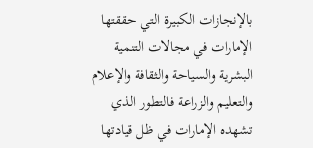بالإنجازات الكبيرة التي حققتها الإمارات في مجالات التنمية البشرية والسياحة والثقافة والإعلام والتعليم والزراعة فالتطور الذي تشهده الإمارات في ظل قيادتها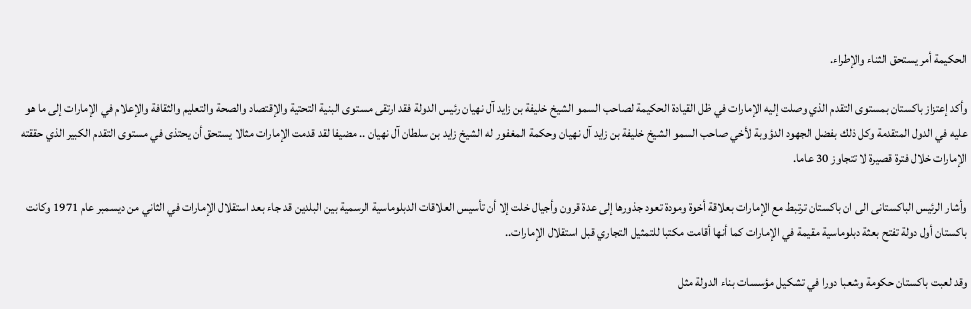الحكيمة أمر يستحق الثناء والإطراء.

وأكد إعتزاز باكستان بمستوى التقدم الذي وصلت إليه الإمارات في ظل القيادة الحكيمة لصاحب السمو الشيخ خليفة بن زايد آل نهيان رئيس الدولة فقد ارتقى مستوى البنية التحتية والإقتصاد والصحة والتعليم والثقافة والإعلام في الإمارات إلى ما هو عليه في الدول المتقدمة وكل ذلك بفضل الجهود الدؤوبة لأخي صاحب السمو الشيخ خليفة بن زايد آل نهيان وحكمة المغفور له الشيخ زايد بن سلطان آل نهيان .. مضيفا لقد قدمت الإمارات مثالا يستحق أن يحتذى في مستوى التقدم الكبير الذي حققته الإمارات خلال فترة قصيرة لا تتجاوز 30 عاما.

وأشار الرئيس الباكستانى الى ان باكستان ترتبط مع الإمارات بعلاقة أخوة ومودة تعود جذورها إلى عدة قرون وأجيال خلت إلا أن تأسيس العلاقات الدبلوماسية الرسمية بين البلدين قد جاء بعد استقلال الإمارات في الثاني من ديسمبر عام 1971 وكانت باكستان أول دولة تفتح بعثة دبلوماسية مقيمة في الإمارات كما أنها أقامت مكتبا للتمثيل التجاري قبل استقلال الإمارات..

وقد لعبت باكستان حكومة وشعبا دورا في تشكيل مؤسسات بناء الدولة مثل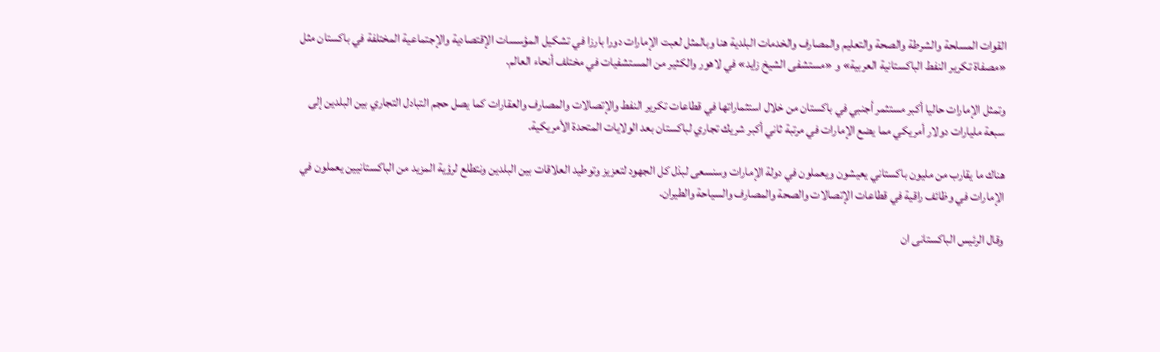القوات المسلحة والشرطة والصحة والتعليم والمصارف والخدمات البلدية هنا وبالمثل لعبت الإمارات دورا بارزا في تشكيل المؤسسات الإقتصادية والإجتماعية المختلفة في باكستان مثل «مصفاة تكرير النفط الباكستانية العربية» و «مستشفى الشيخ زايد» في لاهور والكثير من المستشفيات في مختلف أنحاء العالم.

وتمثل الإمارات حاليا أكبر مستثمر أجنبي في باكستان من خلال استثماراتها في قطاعات تكرير النفط والإتصالات والمصارف والعقارات كما يصل حجم التبادل التجاري بين البلدين إلى سبعة مليارات دولار أمريكي مما يضع الإمارات في مرتبة ثاني أكبر شريك تجاري لباكستان بعد الولايات المتحدة الأمريكية.

هناك ما يقارب من مليون باكستاني يعيشون ويعملون في دولة الإمارات وسنسعى لبذل كل الجهود لتعزيز وتوطيد العلاقات بين البلدين ونتطلع لرؤية المزيد من الباكستانيين يعملون في الإمارات في وظائف راقية في قطاعات الإتصالات والصحة والمصارف والسياحة والطيران.

وقال الرئيس الباكستانى ان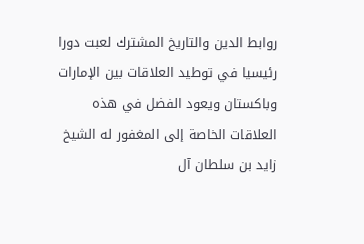روابط الدين والتاريخ المشترك لعبت دورا رئيسيا في توطيد العلاقات بين الإمارات وباكستان ويعود الفضل في هذه العلاقات الخاصة إلى المغفور له الشيخ زايد بن سلطان آل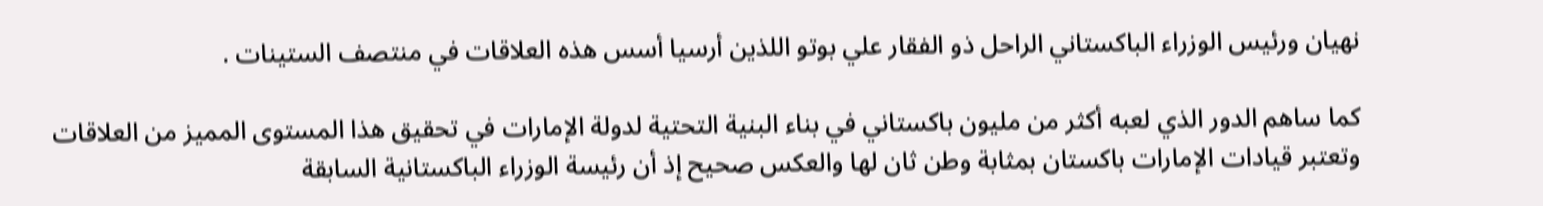نهيان ورئيس الوزراء الباكستاني الراحل ذو الفقار علي بوتو اللذين أرسيا أسس هذه العلاقات في منتصف الستينات .

كما ساهم الدور الذي لعبه أكثر من مليون باكستاني في بناء البنية التحتية لدولة الإمارات في تحقيق هذا المستوى المميز من العلاقات وتعتبر قيادات الإمارات باكستان بمثابة وطن ثان لها والعكس صحيح إذ أن رئيسة الوزراء الباكستانية السابقة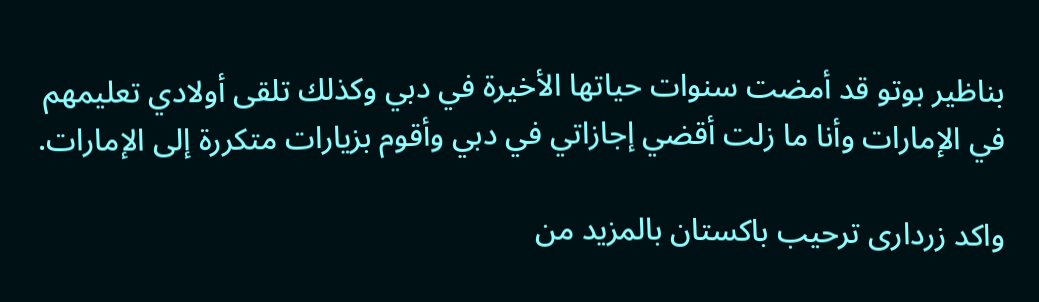بناظير بوتو قد أمضت سنوات حياتها الأخيرة في دبي وكذلك تلقى أولادي تعليمهم في الإمارات وأنا ما زلت أقضي إجازاتي في دبي وأقوم بزيارات متكررة إلى الإمارات.

واكد زردارى ترحيب باكستان بالمزيد من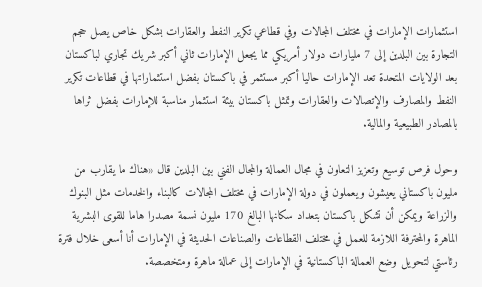استثمارات الإمارات في مختلف المجالات وفي قطاعي تكرير النفط والعقارات بشكل خاص يصل حجم التجارة بين البلدين إلى 7 مليارات دولار أمريكي مما يجعل الإمارات ثاني أكبر شريك تجاري لباكستان بعد الولايات المتحدة تعد الإمارات حاليا أكبر مستثمر في باكستان بفضل استثماراتها في قطاعات تكرير النفط والمصارف والإتصالات والعقارات وتمثل باكستان بيئة استثمار مناسبة للإمارات بفضل ثراها بالمصادر الطبيعية والمالية.

وحول فرص توسيع وتعزيز التعاون في مجال العمالة والمجال الفني بين البلدين قال «هناك ما يقارب من مليون باكستاني يعيشون ويعملون في دولة الإمارات في مختلف المجالات كالبناء والخدمات مثل البنوك والزراعة ويمكن أن تشكل باكستان بتعداد سكانها البالغ 170 مليون نسمة مصدرا هاما للقوى البشرية الماهرة والمحترفة اللازمة للعمل في مختلف القطاعات والصناعات الحديثة في الإمارات أنا أسعى خلال فترة رئاستي لتحويل وضع العمالة الباكستانية في الإمارات إلى عمالة ماهرة ومتخصصة.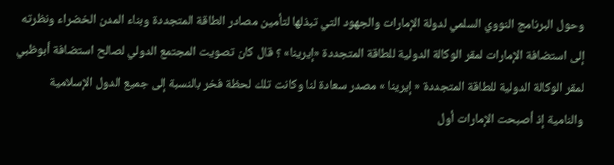وحول البرنامج النووي السلمي لدولة الإمارات والجهود التي تبذلها لتأمين مصادر الطاقة المتجددة وبناء المدن الخضراء ونظرته إلى استضافة الإمارات لمقر الوكالة الدولية للطاقة المتجددة «إيرينا» ؟ قال كان تصويت المجتمع الدولي لصالح استضافة أبوظبي لمقر الوكالة الدولية للطاقة المتجددة « إيرينا » مصدر سعادة لنا وكانت تلك لحظة فخر بالنسبة إلى جميع الدول الإسلامية والنامية إذ أصبحت الإمارات أول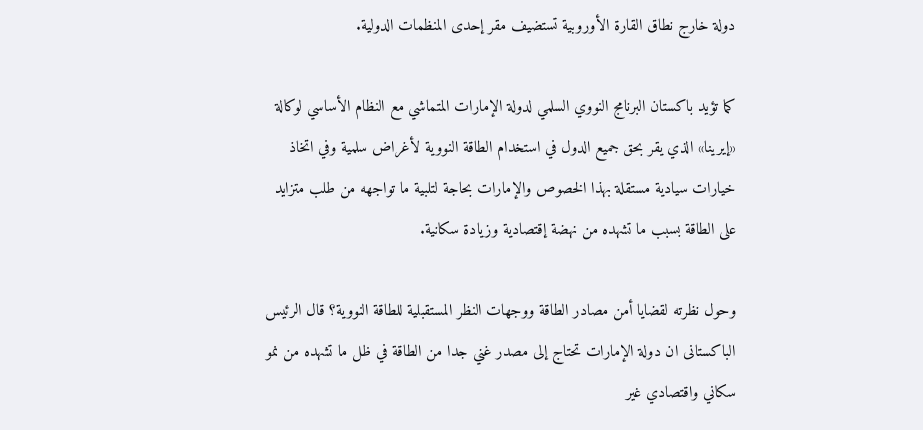دولة خارج نطاق القارة الأوروبية تستضيف مقر إحدى المنظمات الدولية.

كما تؤيد باكستان البرنامج النووي السلمي لدولة الإمارات المتماشي مع النظام الأساسي لوكالة «إيرينا» الذي يقر بحق جميع الدول في استخدام الطاقة النووية لأغراض سلمية وفي اتخاذ خيارات سيادية مستقلة بهذا الخصوص والإمارات بحاجة لتلبية ما تواجهه من طلب متزايد على الطاقة بسبب ما تشهده من نهضة إقتصادية وزيادة سكانية.

وحول نظرته لقضايا أمن مصادر الطاقة ووجهات النظر المستقبلية للطاقة النووية؟ قال الرئيس الباكستانى ان دولة الإمارات تحتاج إلى مصدر غني جدا من الطاقة في ظل ما تشهده من نمو سكاني واقتصادي غير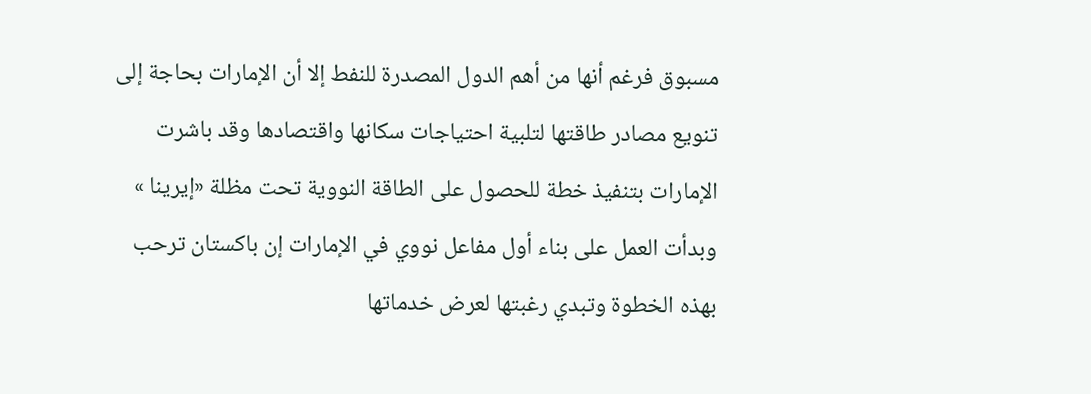مسبوق فرغم أنها من أهم الدول المصدرة للنفط إلا أن الإمارات بحاجة إلى تنويع مصادر طاقتها لتلبية احتياجات سكانها واقتصادها وقد باشرت الإمارات بتنفيذ خطة للحصول على الطاقة النووية تحت مظلة «إيرينا » وبدأت العمل على بناء أول مفاعل نووي في الإمارات إن باكستان ترحب بهذه الخطوة وتبدي رغبتها لعرض خدماتها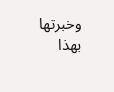وخبرتها بهذا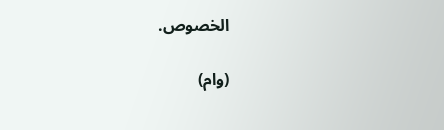الخصوص.

(وام)